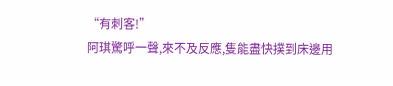“有刺客!”
阿琪驚呼一聲,來不及反應,隻能盡快撲到床邊用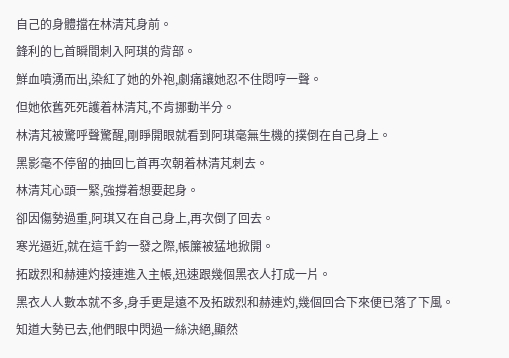自己的身體擋在林清芃身前。
鋒利的匕首瞬間刺入阿琪的背部。
鮮血噴湧而出,染紅了她的外袍,劇痛讓她忍不住悶哼一聲。
但她依舊死死護着林清芃,不肯挪動半分。
林清芃被驚呼聲驚醒,剛睜開眼就看到阿琪毫無生機的撲倒在自己身上。
黑影毫不停留的抽回匕首再次朝着林清芃刺去。
林清芃心頭一緊,強撐着想要起身。
卻因傷勢過重,阿琪又在自己身上,再次倒了回去。
寒光逼近,就在這千鈞一發之際,帳簾被猛地掀開。
拓跋烈和赫連灼接連進入主帳,迅速跟幾個黑衣人打成一片。
黑衣人人數本就不多,身手更是遠不及拓跋烈和赫連灼,幾個回合下來便已落了下風。
知道大勢已去,他們眼中閃過一絲決絕,顯然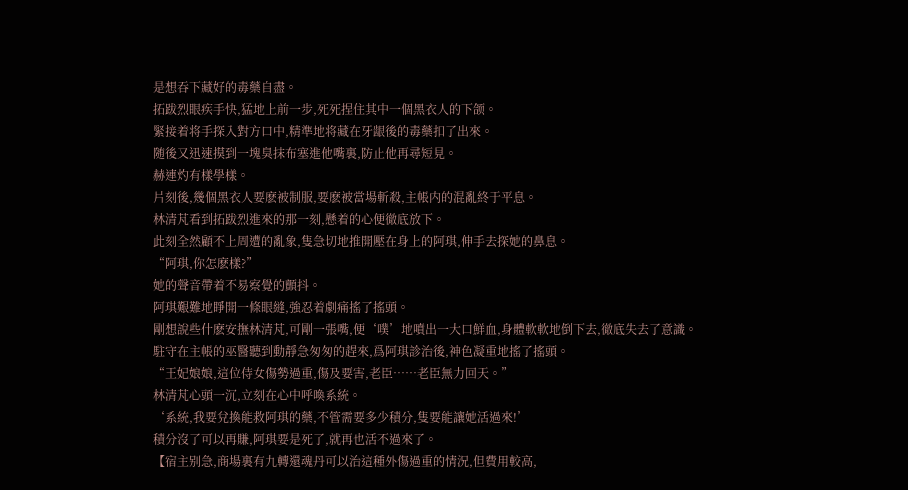是想吞下藏好的毒藥自盡。
拓跋烈眼疾手快,猛地上前一步,死死捏住其中一個黑衣人的下颌。
緊接着将手探入對方口中,精準地将藏在牙龈後的毒藥扣了出來。
随後又迅速摸到一塊臭抹布塞進他嘴裏,防止他再尋短見。
赫連灼有樣學樣。
片刻後,幾個黑衣人要麽被制服,要麽被當場斬殺,主帳内的混亂終于平息。
林清芃看到拓跋烈進來的那一刻,懸着的心便徹底放下。
此刻全然顧不上周遭的亂象,隻急切地推開壓在身上的阿琪,伸手去探她的鼻息。
“阿琪,你怎麽樣?”
她的聲音帶着不易察覺的顫抖。
阿琪艱難地睜開一條眼縫,強忍着劇痛搖了搖頭。
剛想說些什麽安撫林清芃,可剛一張嘴,便‘噗’地噴出一大口鮮血,身體軟軟地倒下去,徹底失去了意識。
駐守在主帳的巫醫聽到動靜急匆匆的趕來,爲阿琪診治後,神色凝重地搖了搖頭。
“王妃娘娘,這位侍女傷勢過重,傷及要害,老臣……老臣無力回天。”
林清芃心頭一沉,立刻在心中呼喚系統。
‘系統,我要兌換能救阿琪的藥,不管需要多少積分,隻要能讓她活過來!’
積分沒了可以再賺,阿琪要是死了,就再也活不過來了。
【宿主别急,商場裏有九轉還魂丹可以治這種外傷過重的情況,但費用較高,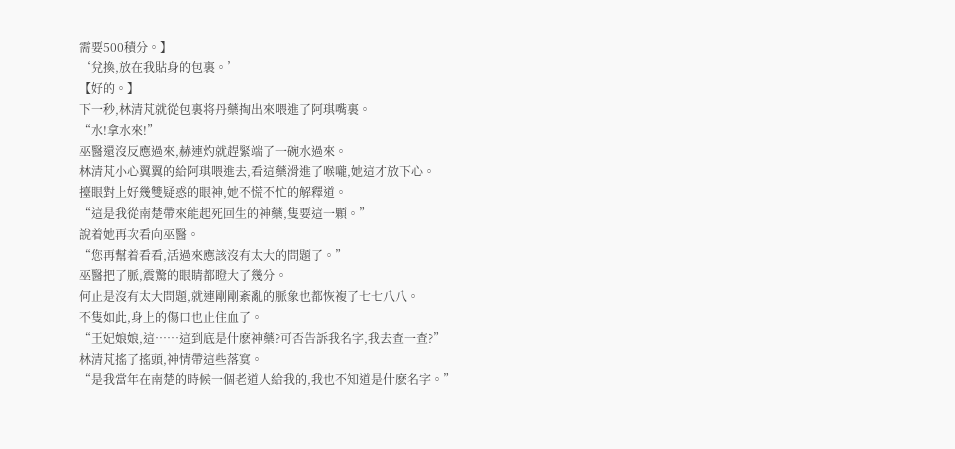需要500積分。】
‘兌換,放在我貼身的包裏。’
【好的。】
下一秒,林清芃就從包裏将丹藥掏出來喂進了阿琪嘴裏。
“水!拿水來!”
巫醫還沒反應過來,赫連灼就趕緊端了一碗水過來。
林清芃小心翼翼的給阿琪喂進去,看這藥滑進了喉嚨,她這才放下心。
擡眼對上好幾雙疑惑的眼神,她不慌不忙的解釋道。
“這是我從南楚帶來能起死回生的神藥,隻要這一顆。”
說着她再次看向巫醫。
“您再幫着看看,活過來應該沒有太大的問題了。”
巫醫把了脈,震驚的眼睛都瞪大了幾分。
何止是沒有太大問題,就連剛剛紊亂的脈象也都恢複了七七八八。
不隻如此,身上的傷口也止住血了。
“王妃娘娘,這……這到底是什麽神藥?可否告訴我名字,我去查一查?”
林清芃搖了搖頭,神情帶這些落寞。
“是我當年在南楚的時候一個老道人給我的,我也不知道是什麽名字。”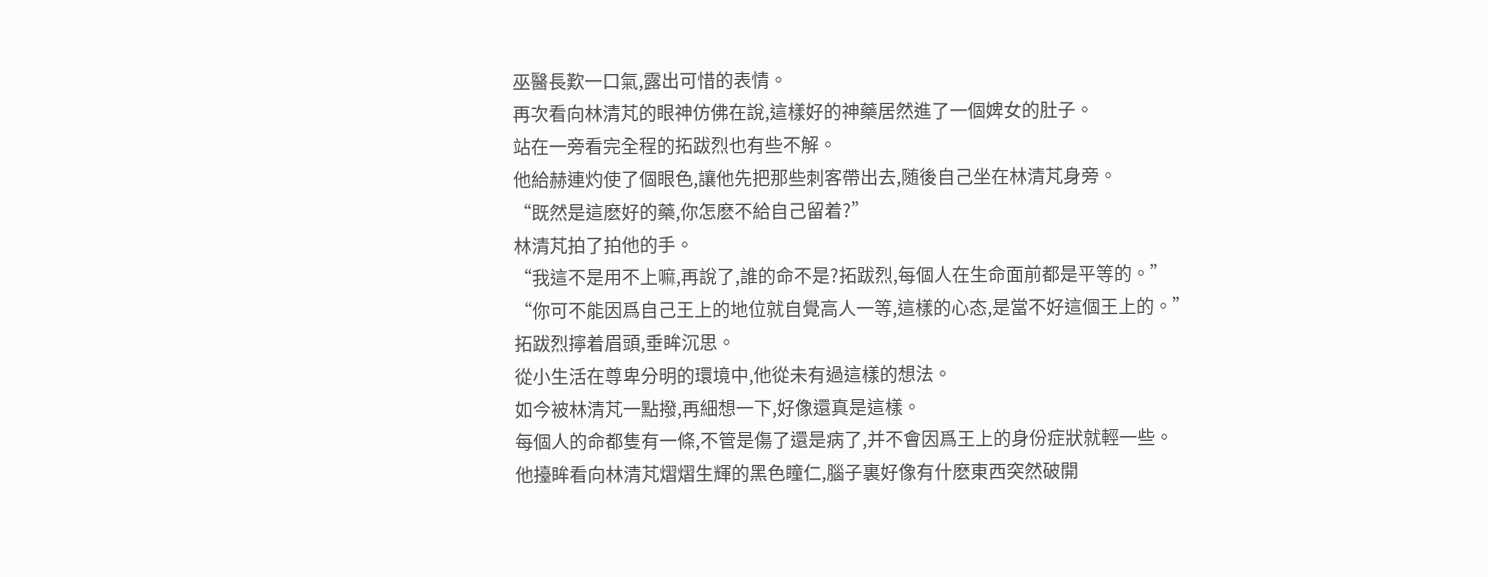巫醫長歎一口氣,露出可惜的表情。
再次看向林清芃的眼神仿佛在說,這樣好的神藥居然進了一個婢女的肚子。
站在一旁看完全程的拓跋烈也有些不解。
他給赫連灼使了個眼色,讓他先把那些刺客帶出去,随後自己坐在林清芃身旁。
“既然是這麽好的藥,你怎麽不給自己留着?”
林清芃拍了拍他的手。
“我這不是用不上嘛,再說了,誰的命不是?拓跋烈,每個人在生命面前都是平等的。”
“你可不能因爲自己王上的地位就自覺高人一等,這樣的心态,是當不好這個王上的。”
拓跋烈擰着眉頭,垂眸沉思。
從小生活在尊卑分明的環境中,他從未有過這樣的想法。
如今被林清芃一點撥,再細想一下,好像還真是這樣。
每個人的命都隻有一條,不管是傷了還是病了,并不會因爲王上的身份症狀就輕一些。
他擡眸看向林清芃熠熠生輝的黑色瞳仁,腦子裏好像有什麽東西突然破開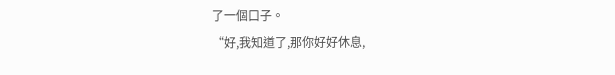了一個口子。
“好,我知道了,那你好好休息,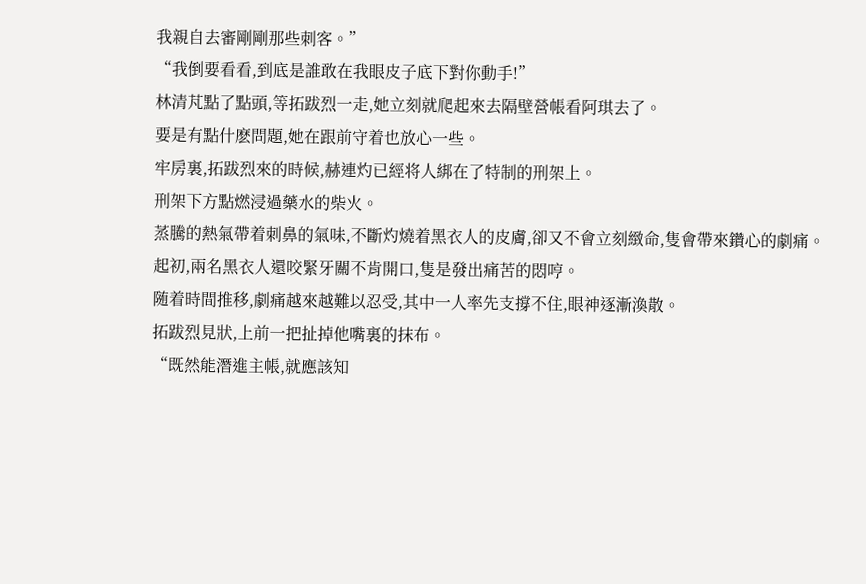我親自去審剛剛那些刺客。”
“我倒要看看,到底是誰敢在我眼皮子底下對你動手!”
林清芃點了點頭,等拓跋烈一走,她立刻就爬起來去隔壁營帳看阿琪去了。
要是有點什麽問題,她在跟前守着也放心一些。
牢房裏,拓跋烈來的時候,赫連灼已經将人綁在了特制的刑架上。
刑架下方點燃浸過藥水的柴火。
蒸騰的熱氣帶着刺鼻的氣味,不斷灼燒着黑衣人的皮膚,卻又不會立刻緻命,隻會帶來鑽心的劇痛。
起初,兩名黑衣人還咬緊牙關不肯開口,隻是發出痛苦的悶哼。
随着時間推移,劇痛越來越難以忍受,其中一人率先支撐不住,眼神逐漸渙散。
拓跋烈見狀,上前一把扯掉他嘴裏的抹布。
“既然能潛進主帳,就應該知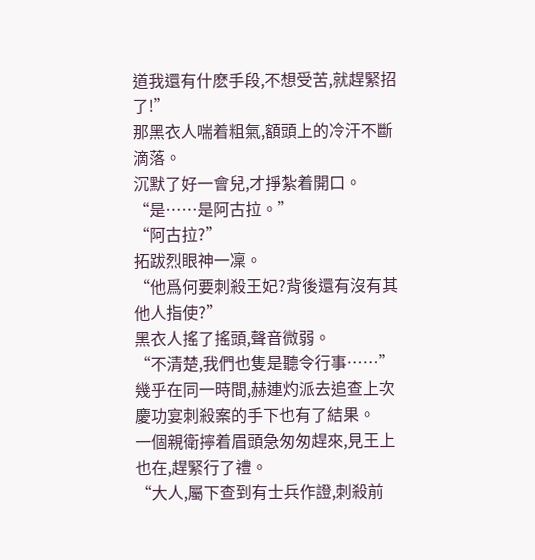道我還有什麽手段,不想受苦,就趕緊招了!”
那黑衣人喘着粗氣,額頭上的冷汗不斷滴落。
沉默了好一會兒,才掙紮着開口。
“是……是阿古拉。”
“阿古拉?”
拓跋烈眼神一凜。
“他爲何要刺殺王妃?背後還有沒有其他人指使?”
黑衣人搖了搖頭,聲音微弱。
“不清楚,我們也隻是聽令行事……”
幾乎在同一時間,赫連灼派去追查上次慶功宴刺殺案的手下也有了結果。
一個親衛擰着眉頭急匆匆趕來,見王上也在,趕緊行了禮。
“大人,屬下查到有士兵作證,刺殺前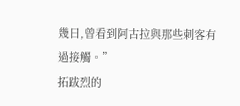幾日,曾看到阿古拉與那些刺客有過接觸。”
拓跋烈的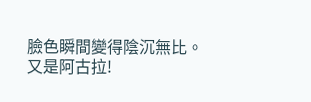臉色瞬間變得陰沉無比。
又是阿古拉!